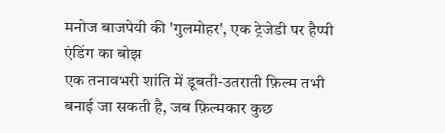मनोज बाजपेयी की 'गुलमोहर', एक ट्रेजेडी पर हैप्पी एंडिंग का बोझ
एक तनावभरी शांति में डूबती-उतराती फ़िल्म तभी बनाई जा सकती है, जब फ़िल्मकार कुछ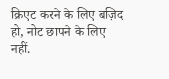क्रिएट करने के लिए बज़िद हो, नोट छापने के लिए नहीं.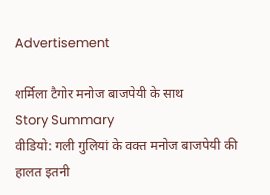Advertisement

शर्मिला टैगोर मनोज बाजपेयी के साथ
Story Summary
वीडियो: गली गुलियां के वक्त मनोज बाजपेयी की हालत इतनी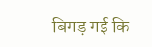बिगड़ गई कि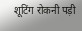शूटिंग रोकनी पड़ी